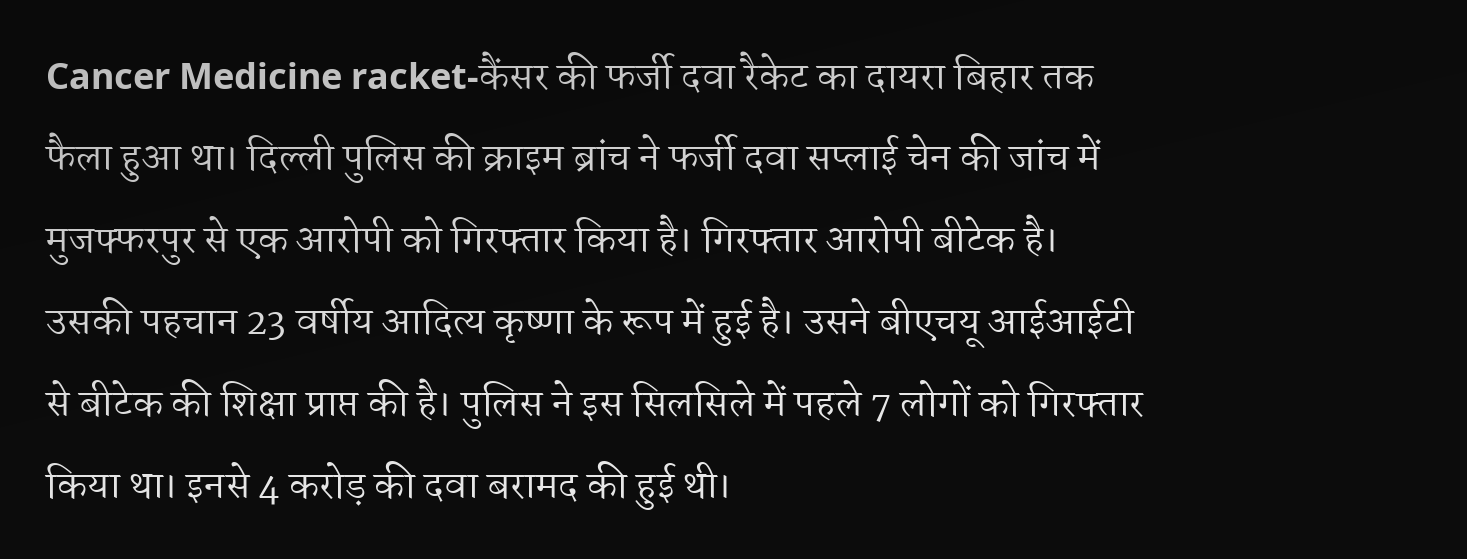Cancer Medicine racket-कैंसर की फर्जी दवा रैकेट का दायरा बिहार तक फैला हुआ था। दिल्ली पुलिस की क्राइम ब्रांच ने फर्जी दवा सप्लाई चेन की जांच में मुजफ्फरपुर से एक आरोपी को गिरफ्तार किया है। गिरफ्तार आरोपी बीटेक है। उसकी पहचान 23 वर्षीय आदित्य कृष्णा के रूप में हुई है। उसने बीएचयू आईआईटी से बीटेक की शिक्षा प्राप्त की है। पुलिस ने इस सिलसिले में पहले 7 लोगों को गिरफ्तार किया था। इनसे 4 करोड़ की दवा बरामद की हुई थी।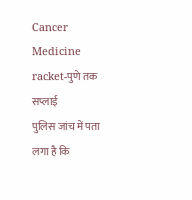Cancer Medicine racket-पुणे तक सप्लाई
पुलिस जांच में पता लगा है कि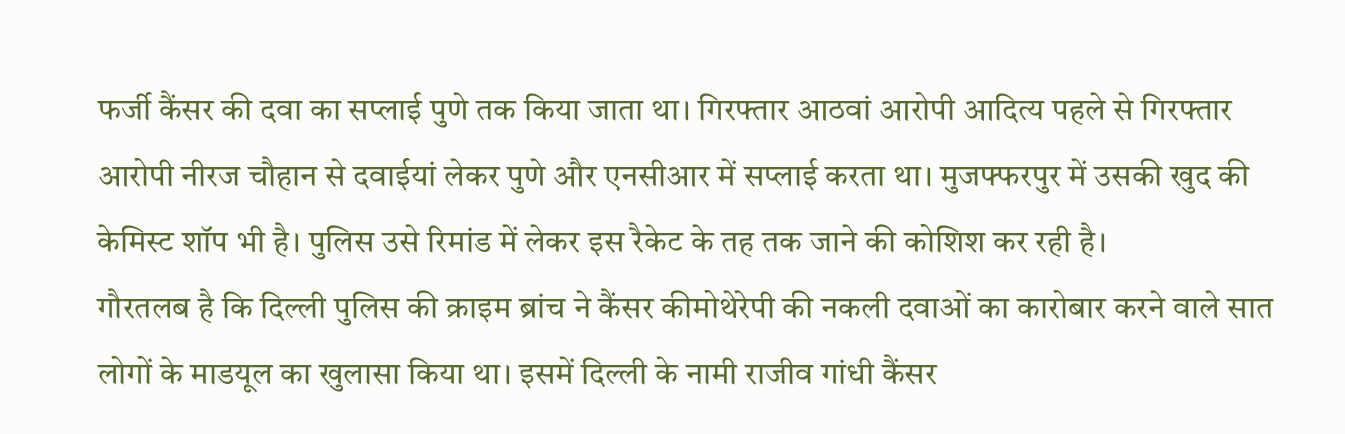फर्जी कैंसर की दवा का सप्लाई पुणे तक किया जाता था। गिरफ्तार आठवां आरोपी आदित्य पहले से गिरफ्तार आरोपी नीरज चौहान से दवाईयां लेकर पुणे और एनसीआर में सप्लाई करता था। मुजफ्फरपुर में उसकी खुद की केमिस्ट शॉप भी है। पुलिस उसे रिमांड में लेकर इस रैकेट के तह तक जाने की कोशिश कर रही है।
गौरतलब है कि दिल्ली पुलिस की क्राइम ब्रांच ने कैंसर कीमोथेरेपी की नकली दवाओं का कारोबार करने वाले सात लोगों के माडयूल का खुलासा किया था। इसमें दिल्ली के नामी राजीव गांधी कैंसर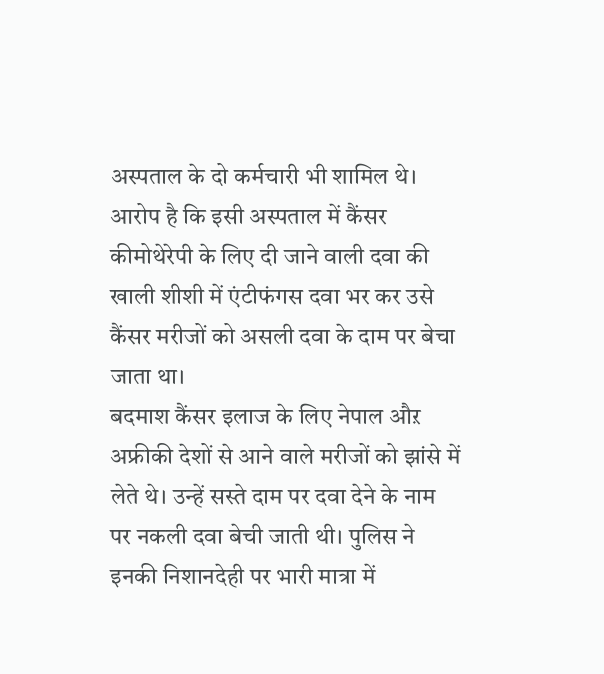अस्पताल के दो कर्मचारी भी शामिल थे। आरोप है कि इसी अस्पताल में कैंसर कीमोथेरेपी के लिए दी जाने वाली दवा की खाली शीशी में एंटीफंगस दवा भर कर उसे कैंसर मरीजों को असली दवा के दाम पर बेचा जाता था।
बदमाश कैंसर इलाज के लिए नेपाल औऱ अफ्रीकी देशों से आने वाले मरीजों को झांसे में लेते थे। उन्हें सस्ते दाम पर दवा देने के नाम पर नकली दवा बेची जाती थी। पुलिस ने इनकी निशानदेही पर भारी मात्रा में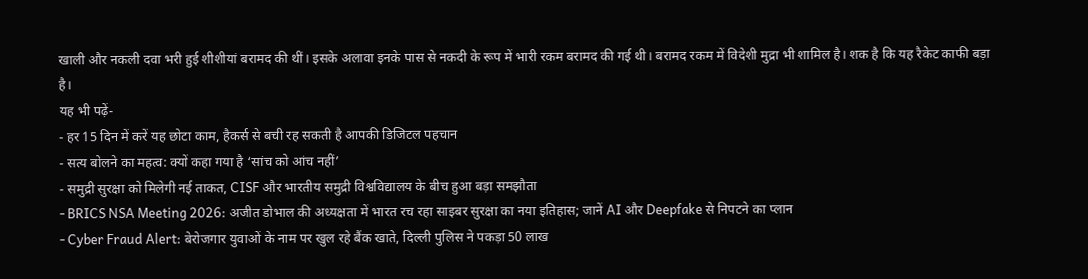खाली और नकली दवा भरी हुई शीशीयां बरामद की थीं। इसके अलावा इनके पास से नकदी के रूप में भारी रकम बरामद की गई थी। बरामद रकम में विदेशी मुद्रा भी शामिल है। शक है कि यह रैकेट काफी बड़ा है।
यह भी पढ़ें-
- हर 15 दिन में करें यह छोटा काम, हैकर्स से बची रह सकती है आपकी डिजिटल पहचान
- सत्य बोलने का महत्व: क्यों कहा गया है ‘सांच को आंच नहीं’
- समुद्री सुरक्षा को मिलेगी नई ताकत, CISF और भारतीय समुद्री विश्वविद्यालय के बीच हुआ बड़ा समझौता
- BRICS NSA Meeting 2026: अजीत डोभाल की अध्यक्षता में भारत रच रहा साइबर सुरक्षा का नया इतिहास; जानें AI और Deepfake से निपटने का प्लान
- Cyber Fraud Alert: बेरोजगार युवाओं के नाम पर खुल रहे बैंक खाते, दिल्ली पुलिस ने पकड़ा 50 लाख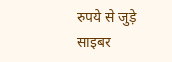रुपये से जुड़े साइबर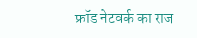फ्रॉड नेटवर्क का राज